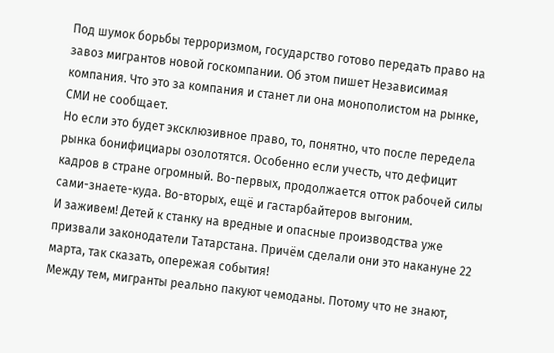Под шумок борьбы терроризмом, государство готово передать право на завоз мигрантов новой госкомпании. Об этом пишет Независимая компания. Что это за компания и станет ли она монополистом на рынке, СМИ не сообщает.
Но если это будет эксклюзивное право, то, понятно, что после передела рынка бонифициары озолотятся. Особенно если учесть, что дефицит кадров в стране огромный. Во-первых, продолжается отток рабочей силы сами-знаете-куда. Во-вторых, ещё и гастарбайтеров выгоним.
И заживем! Детей к станку на вредные и опасные производства уже призвали законодатели Татарстана. Причём сделали они это накануне 22 марта, так сказать, опережая события!
Между тем, мигранты реально пакуют чемоданы. Потому что не знают,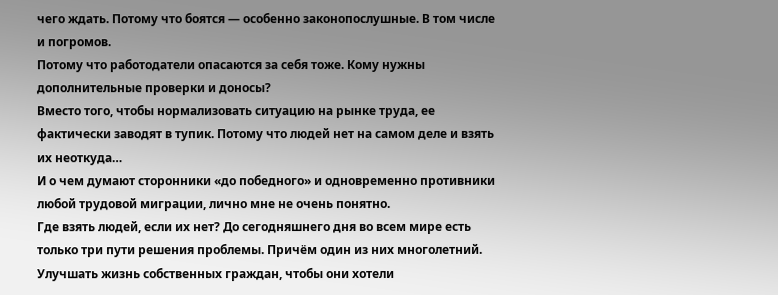чего ждать. Потому что боятся — особенно законопослушные. В том числе и погромов.
Потому что работодатели опасаются за себя тоже. Кому нужны дополнительные проверки и доносы?
Вместо того, чтобы нормализовать ситуацию на рынке труда, ее фактически заводят в тупик. Потому что людей нет на самом деле и взять их неоткуда…
И о чем думают сторонники «до победного» и одновременно противники любой трудовой миграции, лично мне не очень понятно.
Где взять людей, если их нет? До сегодняшнего дня во всем мире есть только три пути решения проблемы. Причём один из них многолетний. Улучшать жизнь собственных граждан, чтобы они хотели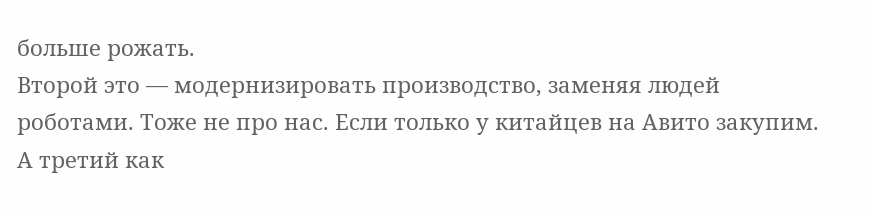больше рожать.
Второй это — модернизировать производство, заменяя людей роботами. Тоже не про нас. Если только у китайцев на Авито закупим.
А третий как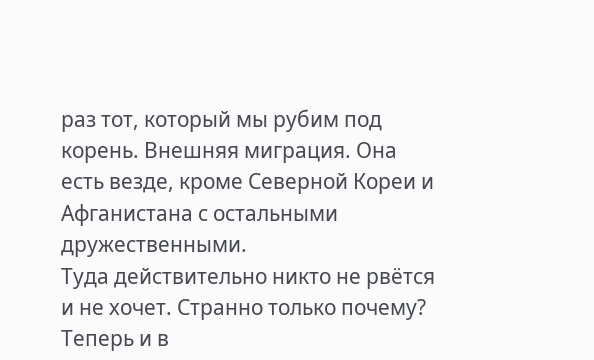раз тот, который мы рубим под корень. Внешняя миграция. Она есть везде, кроме Северной Кореи и Афганистана с остальными дружественными.
Туда действительно никто не рвётся и не хочет. Странно только почему?
Теперь и в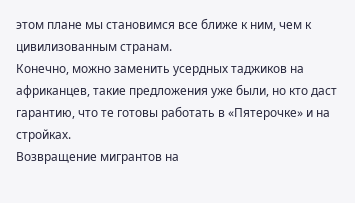этом плане мы становимся все ближе к ним, чем к цивилизованным странам.
Конечно, можно заменить усердных таджиков на африканцев, такие предложения уже были, но кто даст гарантию, что те готовы работать в «Пятерочке» и на стройках.
Возвращение мигрантов на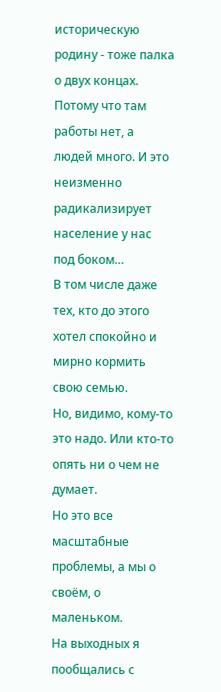историческую родину - тоже палка о двух концах. Потому что там работы нет, а людей много. И это неизменно радикализирует население у нас под боком…
В том числе даже тех, кто до этого хотел спокойно и мирно кормить свою семью.
Но, видимо, кому-то это надо. Или кто-то опять ни о чем не думает.
Но это все масштабные проблемы, а мы о своём, о маленьком.
На выходных я пообщались с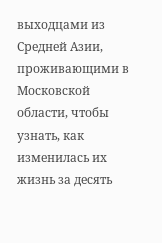выходцами из Средней Азии, проживающими в Московской области, чтобы узнать, как изменилась их жизнь за десять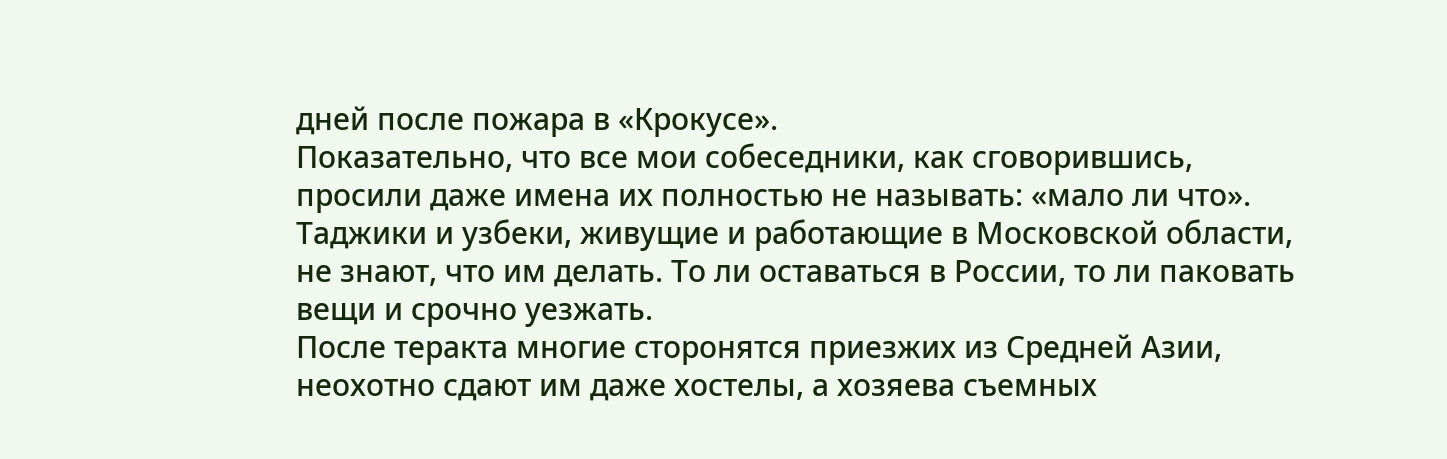дней после пожара в «Крокусе».
Показательно, что все мои собеседники, как сговорившись, просили даже имена их полностью не называть: «мало ли что».
Таджики и узбеки, живущие и работающие в Московской области, не знают, что им делать. То ли оставаться в России, то ли паковать вещи и срочно уезжать.
После теракта многие сторонятся приезжих из Средней Азии, неохотно сдают им даже хостелы, а хозяева съемных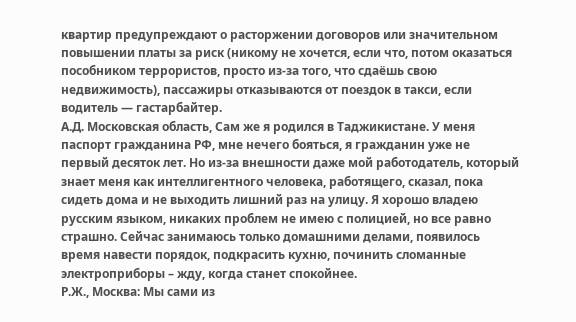квартир предупреждают о расторжении договоров или значительном повышении платы за риск (никому не хочется, если что, потом оказаться пособником террористов, просто из-за того, что сдаёшь свою недвижимость), пассажиры отказываются от поездок в такси, если водитель — гастарбайтер.
А.Д. Московская область, Сам же я родился в Таджикистане. У меня паспорт гражданина РФ, мне нечего бояться, я гражданин уже не первый десяток лет. Но из-за внешности даже мой работодатель, который знает меня как интеллигентного человека, работящего, сказал, пока сидеть дома и не выходить лишний раз на улицу. Я хорошо владею русским языком, никаких проблем не имею с полицией, но все равно страшно. Сейчас занимаюсь только домашними делами, появилось время навести порядок, подкрасить кухню, починить сломанные электроприборы – жду, когда станет спокойнее.
Р.Ж., Москва: Мы сами из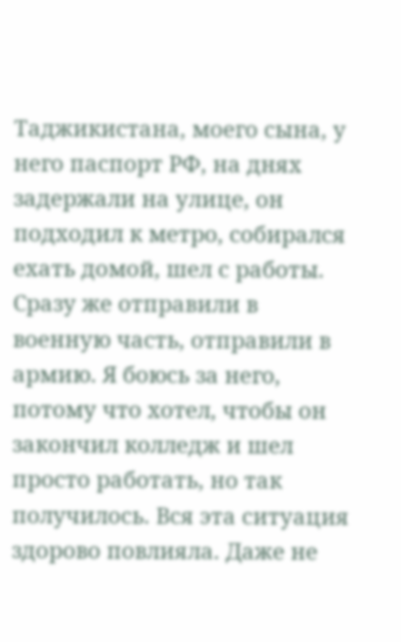Таджикистана, моего сына, у него паспорт РФ, на днях задержали на улице, он подходил к метро, собирался ехать домой, шел с работы. Сразу же отправили в военную часть, отправили в армию. Я боюсь за него, потому что хотел, чтобы он закончил колледж и шел просто работать, но так получилось. Вся эта ситуация здорово повлияла. Даже не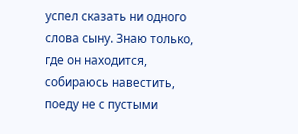успел сказать ни одного слова сыну. Знаю только, где он находится, собираюсь навестить, поеду не с пустыми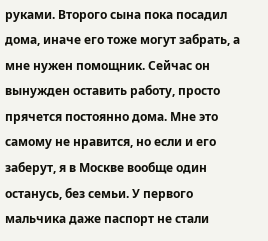руками. Второго сына пока посадил дома, иначе его тоже могут забрать, а мне нужен помощник. Сейчас он вынужден оставить работу, просто прячется постоянно дома. Мне это самому не нравится, но если и его заберут, я в Москве вообще один останусь, без семьи. У первого мальчика даже паспорт не стали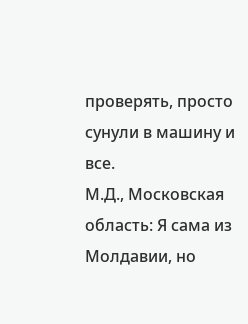проверять, просто сунули в машину и все.
М.Д., Московская область: Я сама из Молдавии, но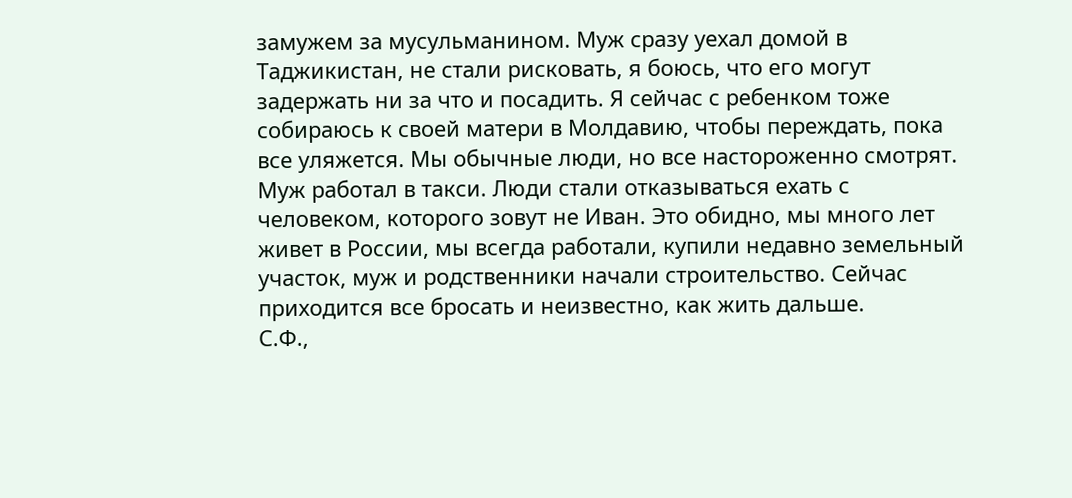замужем за мусульманином. Муж сразу уехал домой в Таджикистан, не стали рисковать, я боюсь, что его могут задержать ни за что и посадить. Я сейчас с ребенком тоже собираюсь к своей матери в Молдавию, чтобы переждать, пока все уляжется. Мы обычные люди, но все настороженно смотрят. Муж работал в такси. Люди стали отказываться ехать с человеком, которого зовут не Иван. Это обидно, мы много лет живет в России, мы всегда работали, купили недавно земельный участок, муж и родственники начали строительство. Сейчас приходится все бросать и неизвестно, как жить дальше.
С.Ф.,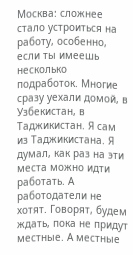Москва: сложнее стало устроиться на работу, особенно, если ты имеешь несколько подработок. Многие сразу уехали домой, в Узбекистан, в Таджикистан. Я сам из Таджикистана. Я думал, как раз на эти места можно идти работать. А работодатели не хотят. Говорят, будем ждать, пока не придут местные. А местные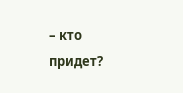– кто придет?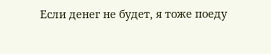Если денег не будет, я тоже поеду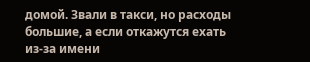домой. Звали в такси, но расходы большие, а если откажутся ехать из-за имени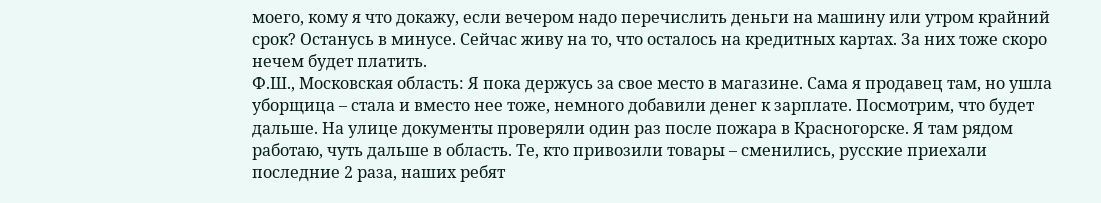моего, кому я что докажу, если вечером надо перечислить деньги на машину или утром крайний срок? Останусь в минусе. Сейчас живу на то, что осталось на кредитных картах. За них тоже скоро нечем будет платить.
Ф.Ш., Московская область: Я пока держусь за свое место в магазине. Сама я продавец там, но ушла уборщица – стала и вместо нее тоже, немного добавили денег к зарплате. Посмотрим, что будет дальше. На улице документы проверяли один раз после пожара в Красногорске. Я там рядом работаю, чуть дальше в область. Те, кто привозили товары – сменились, русские приехали последние 2 раза, наших ребят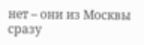нет – они из Москвы сразу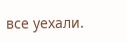все уехали.